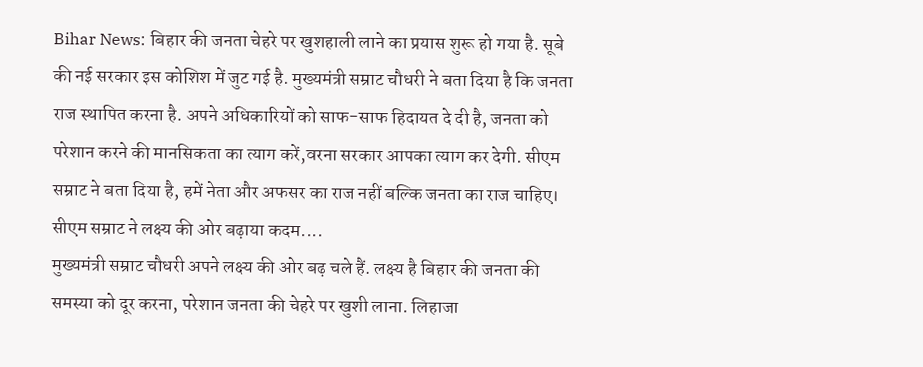Bihar News: बिहार की जनता चेहरे पर खुशहाली लाने का प्रयास शुरू हो गया है. सूबे की नई सरकार इस कोशिश में जुट गई है. मुख्यमंत्री सम्राट चौधरी ने बता दिया है कि जनता राज स्थापित करना है. अपने अधिकारियों को साफ-साफ हिदायत दे दी है, जनता को परेशान करने की मानसिकता का त्याग करें,वरना सरकार आपका त्याग कर देगी. सीएम सम्राट ने बता दिया है, हमें नेता और अफसर का राज नहीं बल्कि जनता का राज चाहिए।
सीएम सम्राट ने लक्ष्य की ओर बढ़ाया कदम....
मुख्यमंत्री सम्राट चौधरी अपने लक्ष्य की ओर बढ़ चले हैं. लक्ष्य है बिहार की जनता की समस्या को दूर करना, परेशान जनता की चेहरे पर खुशी लाना. लिहाजा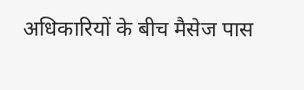अधिकारियों के बीच मैसेज पास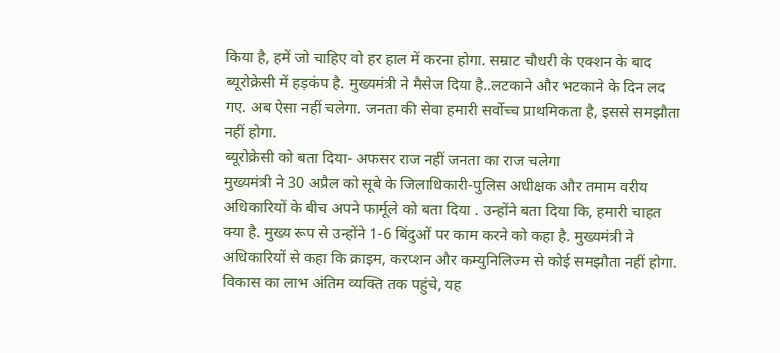किया है, हमें जो चाहिए वो हर हाल में करना होगा. सम्राट चौधरी के एक्शन के बाद ब्यूरोक्रेसी में हड़कंप है. मुख्यमंत्री ने मैसेज दिया है..लटकाने और भटकाने के दिन लद गए. अब ऐसा नहीं चलेगा. जनता की सेवा हमारी सर्वोच्च प्राथमिकता है, इससे समझौता नहीं होगा.
ब्यूरोक्रेसी को बता दिया- अफसर राज नहीं जनता का राज चलेगा
मुख्यमंत्री ने 30 अप्रैल को सूबे के जिलाधिकारी-पुलिस अधीक्षक और तमाम वरीय अधिकारियों के बीच अपने फार्मूले को बता दिया . उन्होंने बता दिया कि, हमारी चाहत क्या है. मुख्य रूप से उन्होंने 1-6 बिंदुओं पर काम करने को कहा है. मुख्यमंत्री ने अधिकारियों से कहा कि क्राइम, करप्शन और कम्युनिलिज्म से कोई समझौता नहीं होगा. विकास का लाभ अंतिम व्यक्ति तक पहुंचे, यह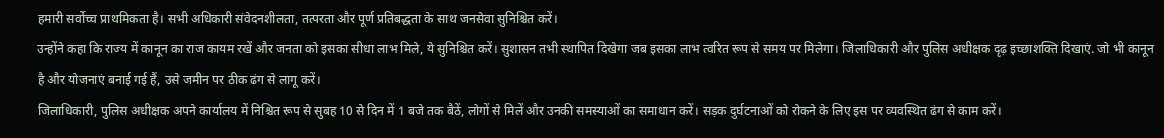हमारी सर्वोच्च प्राथमिकता है। सभी अधिकारी संवेदनशीलता, तत्परता और पूर्ण प्रतिबद्धता के साथ जनसेवा सुनिश्चित करें।
उन्होंने कहा कि राज्य में कानून का राज कायम रखें और जनता को इसका सीधा लाभ मिले, ये सुनिश्चित करें। सुशासन तभी स्थापित दिखेगा जब इसका लाभ त्वरित रूप से समय पर मिलेगा। जिलाधिकारी और पुलिस अधीक्षक दृढ़ इच्छाशक्ति दिखाएं. जो भी कानून है और योजनाएं बनाई गई हैं, उसे जमीन पर ठीक ढंग से लागू करें।
जिलाधिकारी, पुलिस अधीक्षक अपने कार्यालय में निश्चित रूप से सुबह 10 से दिन में 1 बजे तक बैठें, लोगों से मिलें और उनकी समस्याओं का समाधान करें। सड़क दुर्घटनाओं को रोकने के लिए इस पर व्यवस्थित ढंग से काम करें।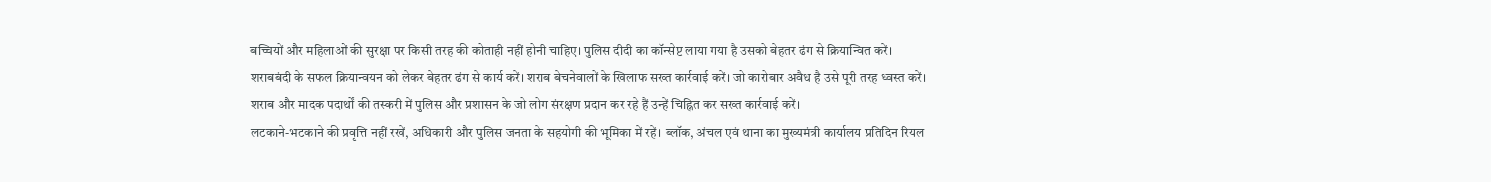बच्चियों और महिलाओं की सुरक्षा पर किसी तरह की कोताही नहीं होनी चाहिए। पुलिस दीदी का कॉन्सेप्ट लाया गया है उसको बेहतर ढंग से क्रियान्वित करें। शराबबंदी के सफल क्रियान्वयन को लेकर बेहतर ढंग से कार्य करें। शराब बेचनेवालों के खिलाफ सख्त कार्रवाई करें। जो कारोबार अवैध है उसे पूरी तरह ध्वस्त करें। शराब और मादक पदार्थों की तस्करी में पुलिस और प्रशासन के जो लोग संरक्षण प्रदान कर रहे हैं उन्हें चिह्नित कर सख्त कार्रवाई करें।
लटकाने-भटकाने की प्रवृत्ति नहीं रखें, अधिकारी और पुलिस जनता के सहयोगी की भूमिका में रहें। ब्लॉक, अंचल एवं थाना का मुख्यमंत्री कार्यालय प्रतिदिन रियल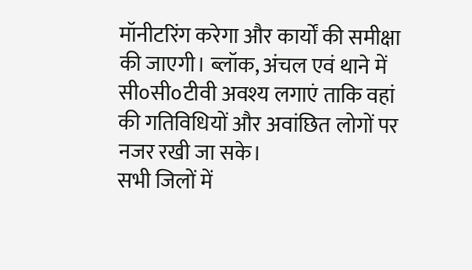मॉनीटरिंग करेगा और कार्यों की समीक्षा की जाएगी। ब्लॉक, अंचल एवं थाने में सी०सी०टीवी अवश्य लगाएं ताकि वहां की गतिविधियों और अवांछित लोगों पर नजर रखी जा सके।
सभी जिलों में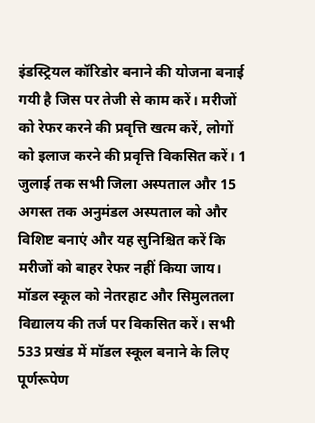इंडस्ट्रियल कॉरिडोर बनाने की योजना बनाई गयी है जिस पर तेजी से काम करें। मरीजों को रेफर करने की प्रवृत्ति खत्म करें, लोगों को इलाज करने की प्रवृत्ति विकसित करें। 1 जुलाई तक सभी जिला अस्पताल और 15 अगस्त तक अनुमंडल अस्पताल को और विशिष्ट बनाएं और यह सुनिश्चित करें कि मरीजों को बाहर रेफर नहीं किया जाय।
मॉडल स्कूल को नेतरहाट और सिमुलतला विद्यालय की तर्ज पर विकसित करें। सभी 533 प्रखंड में मॉडल स्कूल बनाने के लिए पूर्णरूपेण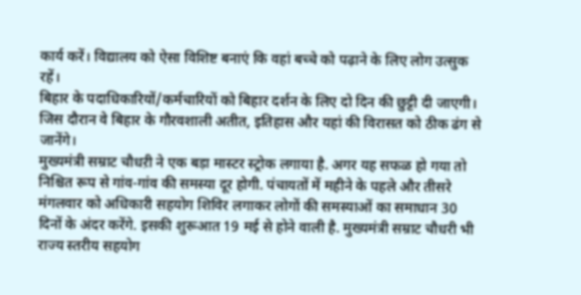कार्य करें। विद्यालय को ऐसा विशिष्ट बनाएं कि वहां बच्चे को पढ़ाने के लिए लोग उत्सुक रहें।
बिहार के पदाधिकारियों/कर्मचारियों को बिहार दर्शन के लिए दो दिन की छुट्टी दी जाएगी। जिस दौरान वे बिहार के गौरवशाली अतीत, इतिहास और यहां की विरासत को ठीक ढंग से जानेंगे।
मुख्यमंत्री सम्राट चौधऱी ने एक बड़ा मास्टर स्ट्रोक लगाया है. अगर यह सफळ हो गया तो निश्चित रूप से गांव-गांव की समस्या दूर होगी. पंचायतों में महीने के पहले और तीसरे मंगलवार को अधिकारी सहयोग शिविर लगाकर लोगों की समस्याओं का समाधान 30 दिनों के अंदर करेंगे. इसकी शुरूआत 19 मई से होने वाली है. मुख्यमंत्री सम्राट चौधरी भी राज्य स्तरीय सहयोग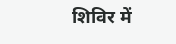शिविर में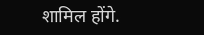शामिल होंगे.